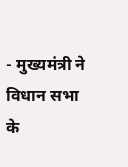- मुख्यमंत्री ने विधान सभा के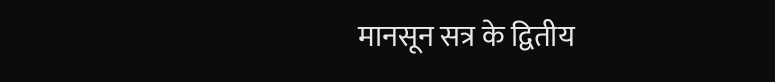मानसून सत्र के द्वितीय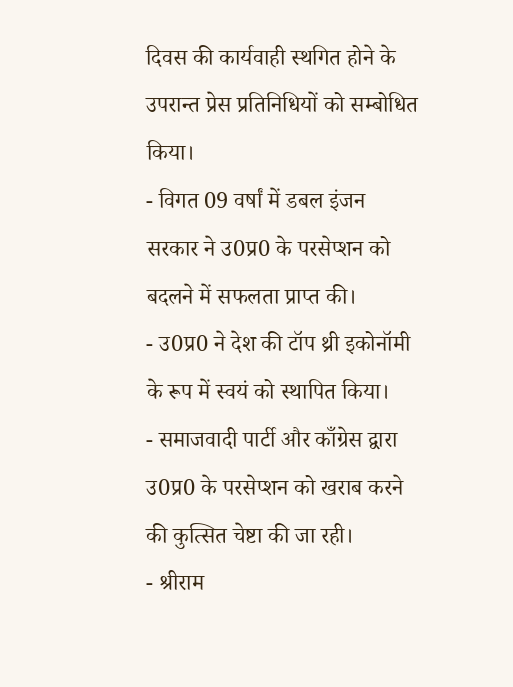दिवस की कार्यवाही स्थगित होने के उपरान्त प्रेस प्रतिनिधियों को सम्बोधित किया।
- विगत 09 वर्षां में डबल इंजन सरकार ने उ0प्र0 के परसेप्शन को बदलने में सफलता प्राप्त की।
- उ0प्र0 ने देश की टॉप थ्री इकोनॉमी के रूप में स्वयं को स्थापित किया।
- समाजवादी पार्टी और काँग्रेस द्वारा उ0प्र0 के परसेप्शन को खराब करने की कुत्सित चेष्टा की जा रही।
- श्रीराम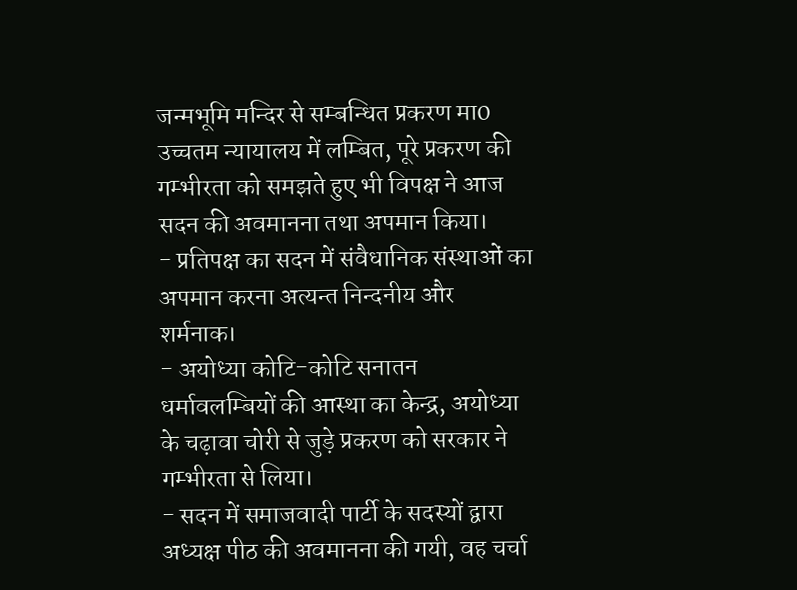जन्मभूमि मन्दिर से सम्बन्धित प्रकरण मा0 उच्चतम न्यायालय में लम्बित, पूरे प्रकरण की गम्भीरता को समझते हुए भी विपक्ष ने आज सदन की अवमानना तथा अपमान किया।
- प्रतिपक्ष का सदन में संवैधानिक संस्थाओं का अपमान करना अत्यन्त निन्दनीय और शर्मनाक।
- अयोध्या कोटि-कोटि सनातन धर्मावलम्बियों की आस्था का केन्द्र, अयोध्या के चढ़ावा चोरी से जुड़े प्रकरण को सरकार ने गम्भीरता से लिया।
- सदन में समाजवादी पार्टी के सदस्यों द्वारा अध्यक्ष पीठ की अवमानना की गयी, वह चर्चा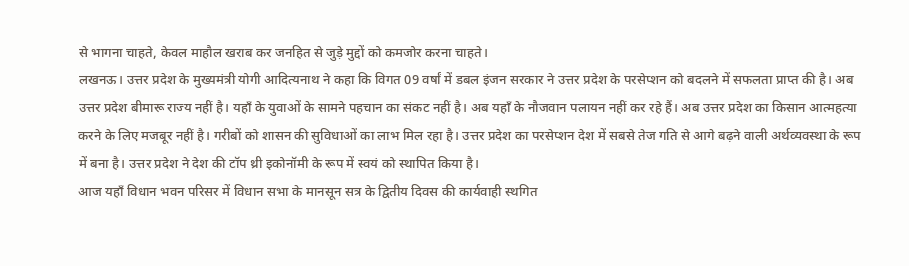से भागना चाहते, केवल माहौल खराब कर जनहित से जुड़े मुद्दों को कमजोर करना चाहते।
लखनऊ। उत्तर प्रदेश के मुख्यमंत्री योगी आदित्यनाथ ने कहा कि विगत 09 वर्षां में डबल इंजन सरकार ने उत्तर प्रदेश के परसेप्शन को बदलने में सफलता प्राप्त की है। अब उत्तर प्रदेश बीमारू राज्य नहीं है। यहाँ के युवाओं के सामने पहचान का संकट नहीं है। अब यहाँ के नौजवान पलायन नहीं कर रहे हैं। अब उत्तर प्रदेश का किसान आत्महत्या करने के लिए मजबूर नहीं है। गरीबों को शासन की सुविधाओं का लाभ मिल रहा है। उत्तर प्रदेश का परसेप्शन देश में सबसे तेज गति से आगे बढ़ने वाली अर्थव्यवस्था के रूप में बना है। उत्तर प्रदेश ने देश की टॉप थ्री इकोनॉमी के रूप में स्वयं को स्थापित किया है।
आज यहाँ विधान भवन परिसर में विधान सभा के मानसून सत्र के द्वितीय दिवस की कार्यवाही स्थगित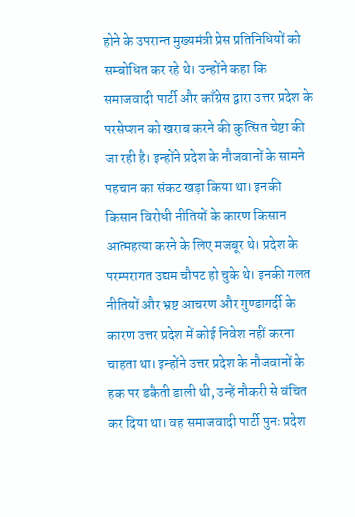होने के उपरान्त मुख्यमंत्री प्रेस प्रतिनिधियों को सम्बोधित कर रहे थे। उन्होंने कहा कि समाजवादी पार्टी और काँग्रेस द्वारा उत्तर प्रदेश के परसेप्शन को खराब करने की कुत्सित चेष्टा की जा रही है। इन्होंने प्रदेश के नौजवानों के सामने पहचान का संकट खड़ा किया था। इनकी किसान विरोधी नीतियों के कारण किसान आत्महत्या करने के लिए मजबूर थे। प्रदेश के परम्परागत उद्यम चौपट हो चुके थे। इनकी गलत नीतियों और भ्रष्ट आचरण और गुण्डागर्दी के कारण उत्तर प्रदेश में कोई निवेश नहीं करना चाहता था। इन्होंने उत्तर प्रदेश के नौजवानों के हक पर डकैती डाली थी, उन्हें नौकरी से वंचित कर दिया था। वह समाजवादी पार्टी पुनः प्रदेश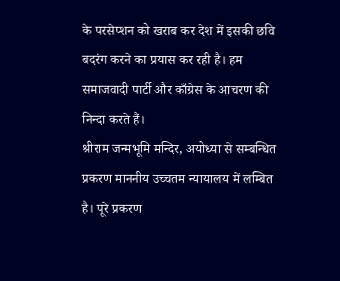के परसेप्शन को खराब कर देश में इसकी छवि बदरंग करने का प्रयास कर रही है। हम समाजवादी पार्टी और काँग्रेस के आचरण की निन्दा करते हैं।
श्रीराम जन्मभूमि मन्दिर, अयोध्या से सम्बन्धित प्रकरण माननीय उच्चतम न्यायालय में लम्बित है। पूरे प्रकरण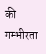की गम्भीरता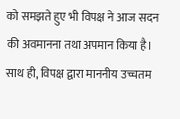को समझते हुए भी विपक्ष ने आज सदन की अवमानना तथा अपमान किया है। साथ ही, विपक्ष द्वारा माननीय उच्चतम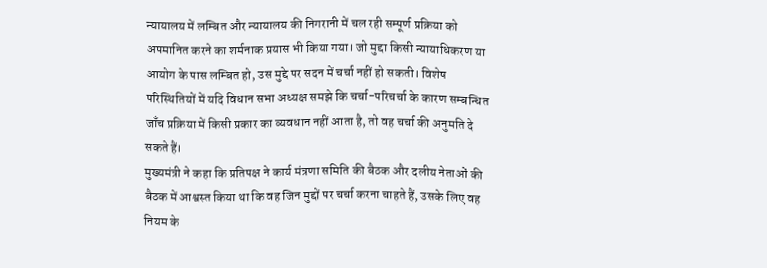न्यायालय में लम्बित और न्यायालय की निगरानी में चल रही सम्पूर्ण प्रक्रिया को अपमानित करने का शर्मनाक प्रयास भी किया गया। जो मुद्दा किसी न्यायाधिकरण या आयोग के पास लम्बित हो, उस मुद्दे पर सदन में चर्चा नहीं हो सकती। विशेष परिस्थितियों में यदि विधान सभा अध्यक्ष समझे कि चर्चा-परिचर्चा के कारण सम्बन्धित जाँच प्रक्रिया में किसी प्रकार का व्यवधान नहीं आता है, तो वह चर्चा की अनुमति दे सकते हैं।
मुख्यमंत्री ने कहा कि प्रतिपक्ष ने कार्य मंत्रणा समिति की बैठक और दलीय नेताओं की बैठक में आश्वस्त किया था कि वह जिन मुद्दों पर चर्चा करना चाहते हैं, उसके लिए वह नियम के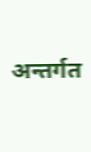अन्तर्गत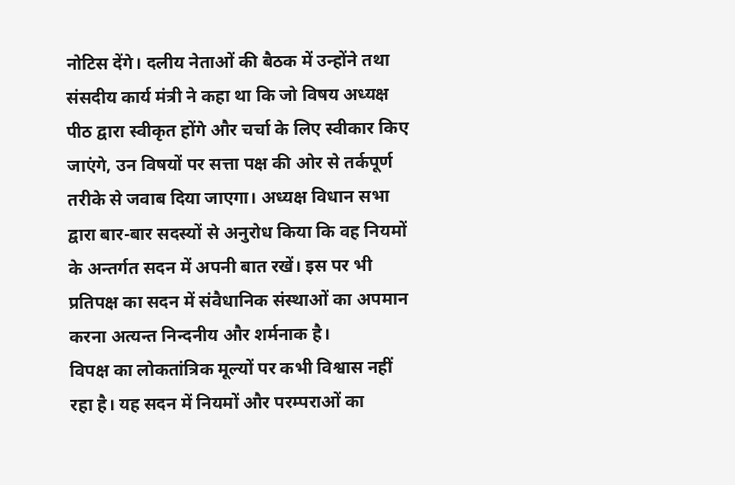नोटिस देंगे। दलीय नेताओं की बैठक में उन्होंने तथा संसदीय कार्य मंत्री ने कहा था कि जो विषय अध्यक्ष पीठ द्वारा स्वीकृत होंगे और चर्चा के लिए स्वीकार किए जाएंगे, उन विषयों पर सत्ता पक्ष की ओर से तर्कपूर्ण तरीके से जवाब दिया जाएगा। अध्यक्ष विधान सभा द्वारा बार-बार सदस्यों से अनुरोध किया कि वह नियमों के अन्तर्गत सदन में अपनी बात रखें। इस पर भी प्रतिपक्ष का सदन में संवैधानिक संस्थाओं का अपमान करना अत्यन्त निन्दनीय और शर्मनाक है।
विपक्ष का लोकतांत्रिक मूल्यों पर कभी विश्वास नहीं रहा है। यह सदन में नियमों और परम्पराओं का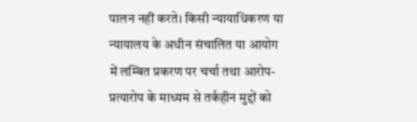पालन नहीं करते। किसी न्यायाधिकरण या न्यायालय के अधीन संचालित या आयोग में लम्बित प्रकरण पर चर्चा तथा आरोप-प्रत्यारोप के माध्यम से तर्कहीन मुद्दों को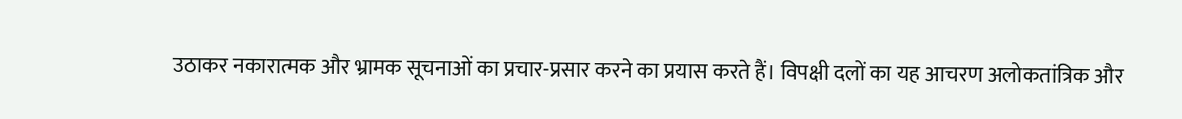उठाकर नकारात्मक और भ्रामक सूचनाओं का प्रचार-प्रसार करने का प्रयास करते हैं। विपक्षी दलों का यह आचरण अलोकतांत्रिक और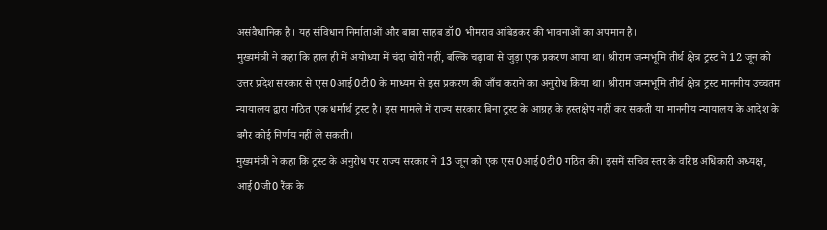असंवैधानिक है। यह संविधान निर्माताओं और बाबा साहब डॉ0 भीमराव आंबेडकर की भावनाओं का अपमान है।
मुख्यमंत्री ने कहा कि हाल ही में अयोध्या में चंदा चोरी नहीं, बल्कि चढ़ावा से जुड़ा एक प्रकरण आया था। श्रीराम जन्मभूमि तीर्थ क्षेत्र ट्रस्ट ने 12 जून को उत्तर प्रदेश सरकार से एस0आई0टी0 के माध्यम से इस प्रकरण की जाँच कराने का अनुरोध किया था। श्रीराम जन्मभूमि तीर्थ क्षेत्र ट्रस्ट माननीय उच्चतम न्यायालय द्वारा गठित एक धर्मार्थ ट्रस्ट है। इस मामले में राज्य सरकार बिना ट्रस्ट के आग्रह के हस्तक्षेप नहीं कर सकती या माननीय न्यायालय के आदेश के बगैर कोई निर्णय नहीं ले सकती।
मुख्यमंत्री ने कहा कि ट्रस्ट के अनुरोध पर राज्य सरकार ने 13 जून को एक एस0आई0टी0 गठित की। इसमें सचिव स्तर के वरिष्ठ अधिकारी अध्यक्ष, आई0जी0 रैंक के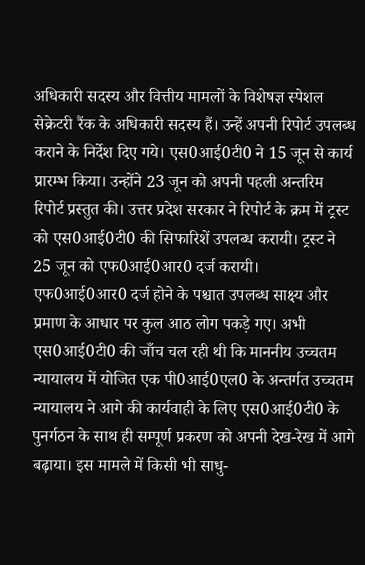अधिकारी सदस्य और वित्तीय मामलों के विशेषज्ञ स्पेशल सेक्रेटरी रैंक के अधिकारी सदस्य हैं। उन्हें अपनी रिपोर्ट उपलब्ध कराने के निर्देश दिए गये। एस0आई0टी0 ने 15 जून से कार्य प्रारम्भ किया। उन्होंने 23 जून को अपनी पहली अन्तरिम रिपोर्ट प्रस्तुत की। उत्तर प्रदेश सरकार ने रिपोर्ट के क्रम में ट्रस्ट को एस0आई0टी0 की सिफारिशें उपलब्ध करायी। ट्रस्ट ने 25 जून को एफ0आई0आर0 दर्ज करायी। एफ0आई0आर0 दर्ज होने के पश्चात उपलब्ध साक्ष्य और प्रमाण के आधार पर कुल आठ लोग पकड़े गए। अभी एस0आई0टी0 की जाँच चल रही थी कि माननीय उच्चतम न्यायालय में योजित एक पी0आई0एल0 के अन्तर्गत उच्चतम न्यायालय ने आगे की कार्यवाही के लिए एस0आई0टी0 के पुनर्गठन के साथ ही सम्पूर्ण प्रकरण को अपनी देख-रेख में आगे बढ़ाया। इस मामले में किसी भी साधु-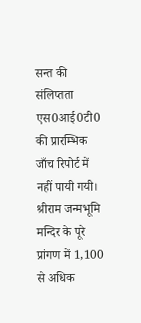सन्त की संलिप्तता एस0आई0टी0 की प्रारम्भिक जाँच रिपोर्ट में नहीं पायी गयी।
श्रीराम जन्मभूमि मन्दिर के पूरे प्रांगण में 1,100 से अधिक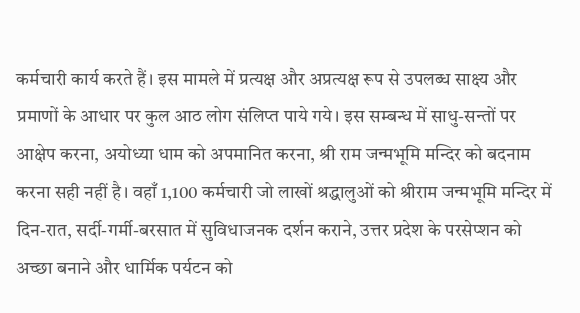कर्मचारी कार्य करते हैं। इस मामले में प्रत्यक्ष और अप्रत्यक्ष रूप से उपलब्ध साक्ष्य और प्रमाणों के आधार पर कुल आठ लोग संलिप्त पाये गये। इस सम्बन्ध में साधु-सन्तों पर आक्षेप करना, अयोध्या धाम को अपमानित करना, श्री राम जन्मभूमि मन्दिर को बदनाम करना सही नहीं है। वहाँ 1,100 कर्मचारी जो लाखों श्रद्धालुओं को श्रीराम जन्मभूमि मन्दिर में दिन-रात, सर्दी-गर्मी-बरसात में सुविधाजनक दर्शन कराने, उत्तर प्रदेश के परसेप्शन को अच्छा बनाने और धार्मिक पर्यटन को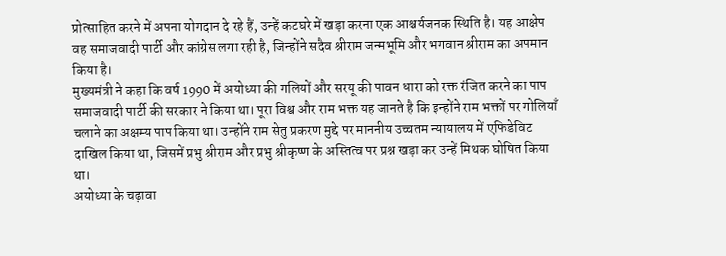प्रोत्साहित करने में अपना योगदान दे रहे हैं, उन्हें कटघरे में खड़ा करना एक आश्चर्यजनक स्थिति है। यह आक्षेप वह समाजवादी पार्टी और कांग्रेस लगा रही है, जिन्होंने सदैव श्रीराम जन्मभूमि और भगवान श्रीराम का अपमान किया है।
मुख्यमंत्री ने कहा कि वर्ष 1990 में अयोध्या की गलियों और सरयू की पावन धारा को रक्त रंजित करने का पाप समाजवादी पार्टी की सरकार ने किया था। पूरा विश्व और राम भक्त यह जानते है कि इन्होंने राम भक्तों पर गोलियाँ चलाने का अक्षम्य पाप किया था। उन्होंने राम सेतु प्रकरण मुद्दे पर माननीय उच्चतम न्यायालय में एफिडेविट दाखिल किया था, जिसमें प्रभु श्रीराम और प्रभु श्रीकृष्ण के अस्तित्व पर प्रश्न खड़ा कर उन्हें मिथक घोषित किया था।
अयोध्या के चढ़ावा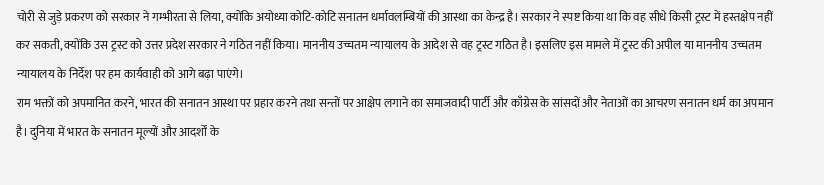चोरी से जुड़े प्रकरण को सरकार ने गम्भीरता से लिया, क्योंकि अयोध्या कोटि-कोटि सनातन धर्मावलम्बियों की आस्था का केन्द्र है। सरकार ने स्पष्ट किया था कि वह सीधे किसी ट्रस्ट में हस्तक्षेप नहीं कर सकती, क्योंकि उस ट्रस्ट को उत्तर प्रदेश सरकार ने गठित नहीं किया। माननीय उच्चतम न्यायालय के आदेश से वह ट्रस्ट गठित है। इसलिए इस मामले में ट्रस्ट की अपील या माननीय उच्चतम न्यायालय के निर्देश पर हम कार्यवाही को आगे बढ़ा पाएंगे।
राम भक्तों को अपमानित करने, भारत की सनातन आस्था पर प्रहार करने तथा सन्तों पर आक्षेप लगाने का समाजवादी पार्टी और काँग्रेस के सांसदों और नेताओं का आचरण सनातन धर्म का अपमान है। दुनिया में भारत के सनातन मूल्यों और आदर्शों के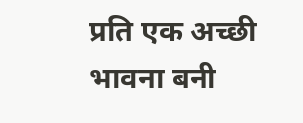प्रति एक अच्छी भावना बनी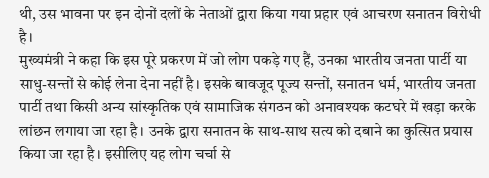थी, उस भावना पर इन दोनों दलों के नेताओं द्वारा किया गया प्रहार एवं आचरण सनातन विरोधी है।
मुख्यमंत्री ने कहा कि इस पूरे प्रकरण में जो लोग पकड़े गए हैं, उनका भारतीय जनता पार्टी या साधु-सन्तों से कोई लेना देना नहीं है। इसके बावजूद पूज्य सन्तों, सनातन धर्म, भारतीय जनता पार्टी तथा किसी अन्य सांस्कृतिक एवं सामाजिक संगठन को अनावश्यक कटघरे में खड़ा करके लांछन लगाया जा रहा है। उनके द्वारा सनातन के साथ-साथ सत्य को दबाने का कुत्सित प्रयास किया जा रहा है। इसीलिए यह लोग चर्चा से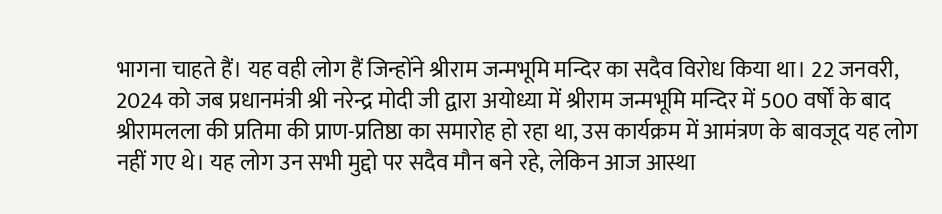भागना चाहते हैं। यह वही लोग हैं जिन्होंने श्रीराम जन्मभूमि मन्दिर का सदैव विरोध किया था। 22 जनवरी, 2024 को जब प्रधानमंत्री श्री नरेन्द्र मोदी जी द्वारा अयोध्या में श्रीराम जन्मभूमि मन्दिर में 500 वर्षों के बाद श्रीरामलला की प्रतिमा की प्राण-प्रतिष्ठा का समारोह हो रहा था, उस कार्यक्रम में आमंत्रण के बावजूद यह लोग नहीं गए थे। यह लोग उन सभी मुद्दो पर सदैव मौन बने रहे, लेकिन आज आस्था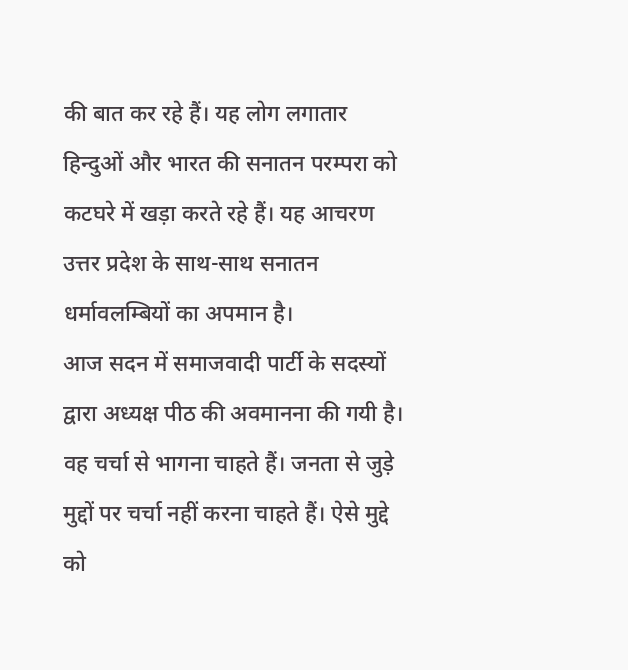की बात कर रहे हैं। यह लोग लगातार हिन्दुओं और भारत की सनातन परम्परा को कटघरे में खड़ा करते रहे हैं। यह आचरण उत्तर प्रदेश के साथ-साथ सनातन धर्मावलम्बियों का अपमान है।
आज सदन में समाजवादी पार्टी के सदस्यों द्वारा अध्यक्ष पीठ की अवमानना की गयी है। वह चर्चा से भागना चाहते हैं। जनता से जुड़े मुद्दों पर चर्चा नहीं करना चाहते हैं। ऐसे मुद्दे को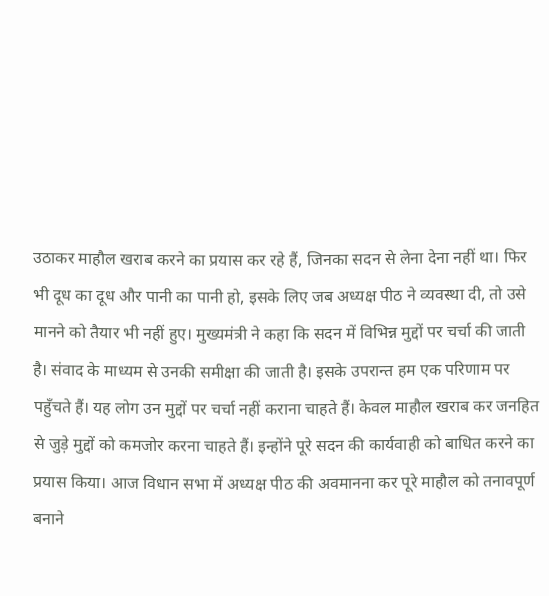उठाकर माहौल खराब करने का प्रयास कर रहे हैं, जिनका सदन से लेना देना नहीं था। फिर भी दूध का दूध और पानी का पानी हो, इसके लिए जब अध्यक्ष पीठ ने व्यवस्था दी, तो उसे मानने को तैयार भी नहीं हुए। मुख्यमंत्री ने कहा कि सदन में विभिन्न मुद्दों पर चर्चा की जाती है। संवाद के माध्यम से उनकी समीक्षा की जाती है। इसके उपरान्त हम एक परिणाम पर पहुँचते हैं। यह लोग उन मुद्दों पर चर्चा नहीं कराना चाहते हैं। केवल माहौल खराब कर जनहित से जुड़े मुद्दों को कमजोर करना चाहते हैं। इन्होंने पूरे सदन की कार्यवाही को बाधित करने का प्रयास किया। आज विधान सभा में अध्यक्ष पीठ की अवमानना कर पूरे माहौल को तनावपूर्ण बनाने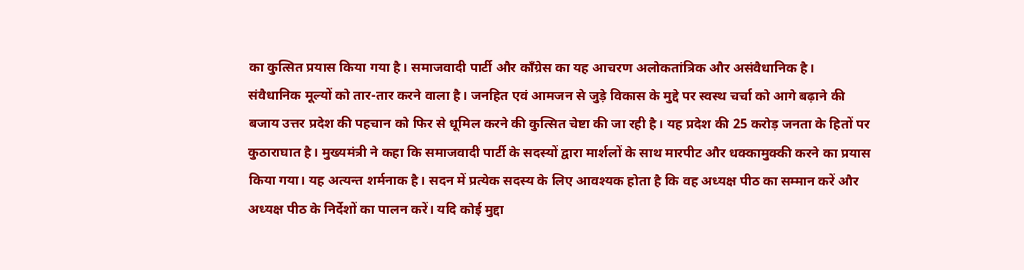का कुत्सित प्रयास किया गया है। समाजवादी पार्टी और काँग्रेस का यह आचरण अलोकतांत्रिक और असंवैधानिक है।
संवैधानिक मूल्यों को तार-तार करने वाला है। जनहित एवं आमजन से जुड़े विकास के मुद्दे पर स्वस्थ चर्चा को आगे बढ़ाने की बजाय उत्तर प्रदेश की पहचान को फिर से धूमिल करने की कुत्सित चेष्टा की जा रही है। यह प्रदेश की 25 करोड़ जनता के हितों पर कुठाराघात है। मुख्यमंत्री ने कहा कि समाजवादी पार्टी के सदस्यों द्वारा मार्शलों के साथ मारपीट और धक्कामुक्की करने का प्रयास किया गया। यह अत्यन्त शर्मनाक है। सदन में प्रत्येक सदस्य के लिए आवश्यक होता है कि वह अध्यक्ष पीठ का सम्मान करें और अध्यक्ष पीठ के निर्देशों का पालन करें। यदि कोई मुद्दा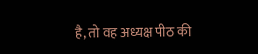है, तो वह अध्यक्ष पीठ की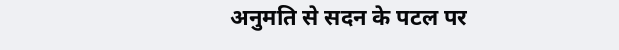अनुमति से सदन के पटल पर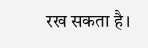रख सकता है।